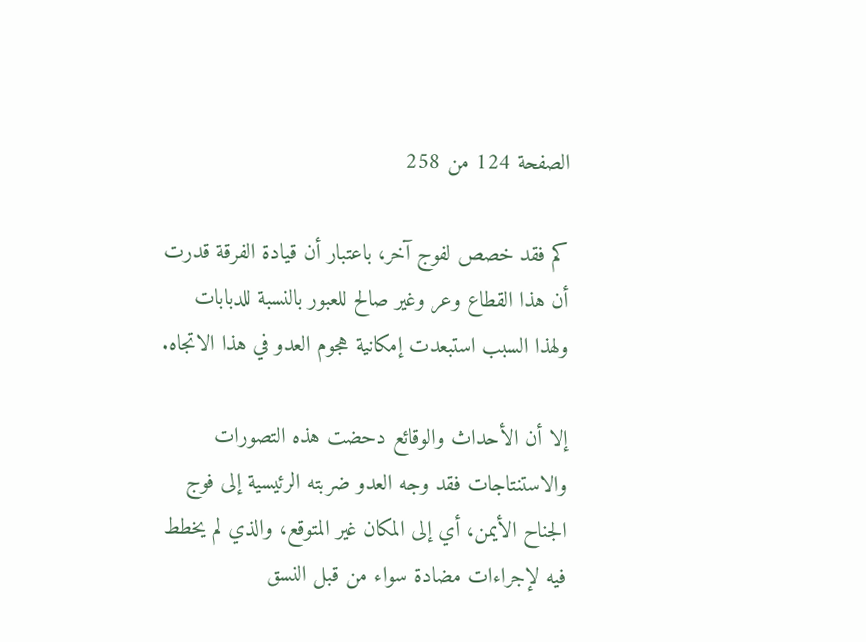الصفحة 124 من 258

کم فقد خصص لفوج آخر، باعتبار أن قيادة الفرقة قدرت أن هذا القطاع وعر وغير صالح للعبور بالنسبة للدبابات ولهذا السبب استبعدت إمكانية هجوم العدو في هذا الاتجاه.

إلا أن الأحداث والوقائع دحضت هذه التصورات والاستنتاجات فقد وجه العدو ضربته الرئيسية إلى فوج الجناح الأيمن، أي إلى المكان غير المتوقع، والذي لم يخطط فيه لإجراءات مضادة سواء من قبل النسق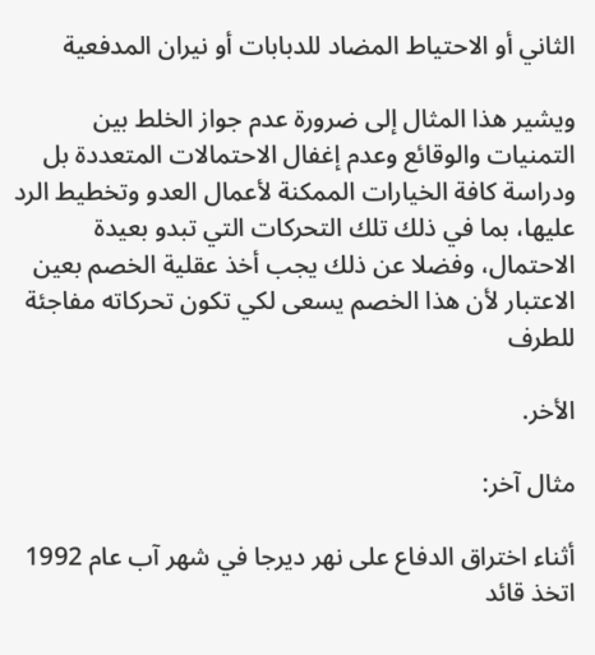الثاني أو الاحتياط المضاد للدبابات أو نيران المدفعية

ويشير هذا المثال إلى ضرورة عدم جواز الخلط بين التمنيات والوقائع وعدم إغفال الاحتمالات المتعددة بل ودراسة كافة الخيارات الممكنة لأعمال العدو وتخطيط الرد عليها، بما في ذلك تلك التحركات التي تبدو بعيدة الاحتمال، وفضلا عن ذلك يجب أخذ عقلية الخصم بعين الاعتبار لأن هذا الخصم يسعى لكي تكون تحركاته مفاجئة للطرف

الأخر.

مثال آخر:

أثناء اختراق الدفاع على نهر ديرجا في شهر آب عام 1992 اتخذ قائد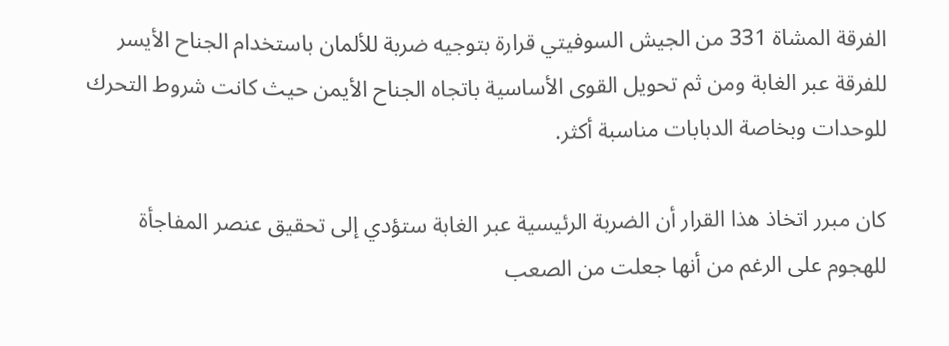الفرقة المشاة 331 من الجيش السوفيتي قرارة بتوجيه ضربة للألمان باستخدام الجناح الأيسر للفرقة عبر الغابة ومن ثم تحويل القوى الأساسية باتجاه الجناح الأيمن حيث كانت شروط التحرك للوحدات وبخاصة الدبابات مناسبة أكثر.

كان مبرر اتخاذ هذا القرار أن الضربة الرئيسية عبر الغابة ستؤدي إلى تحقيق عنصر المفاجأة للهجوم على الرغم من أنها جعلت من الصعب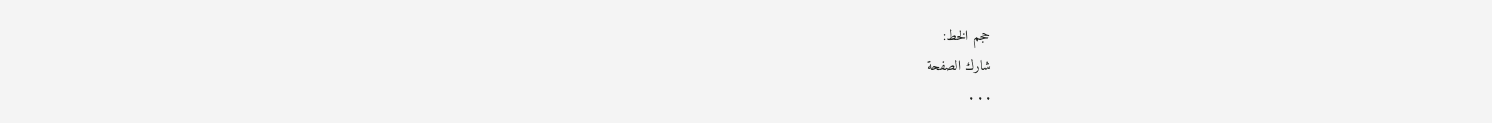حجم الخط:
شارك الصفحة
. . .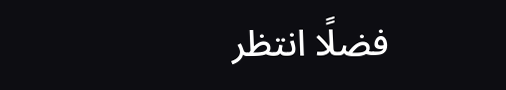فضلًا انتظر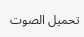تحميل الصوت